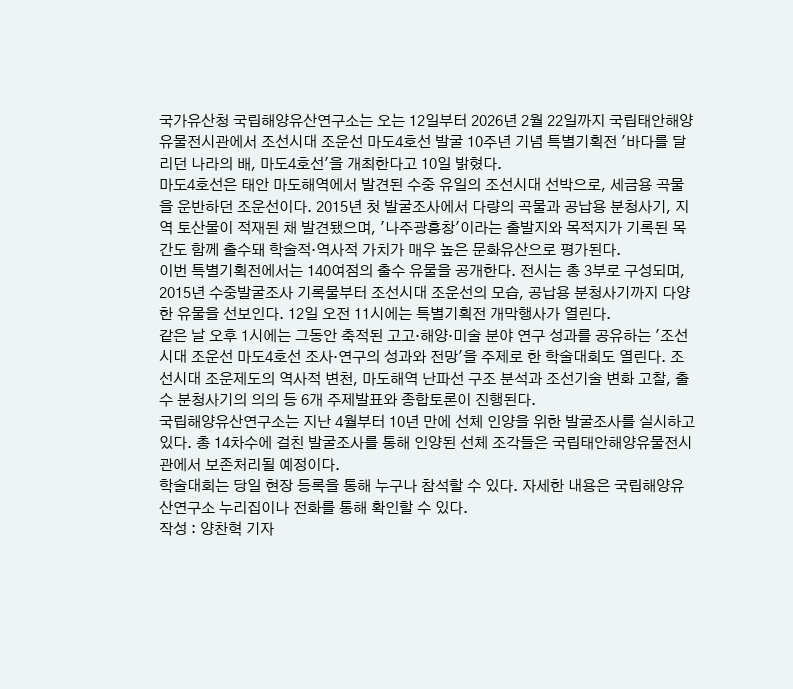국가유산청 국립해양유산연구소는 오는 12일부터 2026년 2월 22일까지 국립태안해양유물전시관에서 조선시대 조운선 마도4호선 발굴 10주년 기념 특별기획전 '바다를 달리던 나라의 배, 마도4호선'을 개최한다고 10일 밝혔다.
마도4호선은 태안 마도해역에서 발견된 수중 유일의 조선시대 선박으로, 세금용 곡물을 운반하던 조운선이다. 2015년 첫 발굴조사에서 다량의 곡물과 공납용 분청사기, 지역 토산물이 적재된 채 발견됐으며, '나주광흥창'이라는 출발지와 목적지가 기록된 목간도 함께 출수돼 학술적·역사적 가치가 매우 높은 문화유산으로 평가된다.
이번 특별기획전에서는 140여점의 출수 유물을 공개한다. 전시는 총 3부로 구성되며, 2015년 수중발굴조사 기록물부터 조선시대 조운선의 모습, 공납용 분청사기까지 다양한 유물을 선보인다. 12일 오전 11시에는 특별기획전 개막행사가 열린다.
같은 날 오후 1시에는 그동안 축적된 고고·해양·미술 분야 연구 성과를 공유하는 '조선시대 조운선 마도4호선 조사·연구의 성과와 전망'을 주제로 한 학술대회도 열린다. 조선시대 조운제도의 역사적 변천, 마도해역 난파선 구조 분석과 조선기술 변화 고찰, 출수 분청사기의 의의 등 6개 주제발표와 종합토론이 진행된다.
국립해양유산연구소는 지난 4월부터 10년 만에 선체 인양을 위한 발굴조사를 실시하고 있다. 총 14차수에 걸친 발굴조사를 통해 인양된 선체 조각들은 국립태안해양유물전시관에서 보존처리될 예정이다.
학술대회는 당일 현장 등록을 통해 누구나 참석할 수 있다. 자세한 내용은 국립해양유산연구소 누리집이나 전화를 통해 확인할 수 있다.
작성 : 양찬혁 기자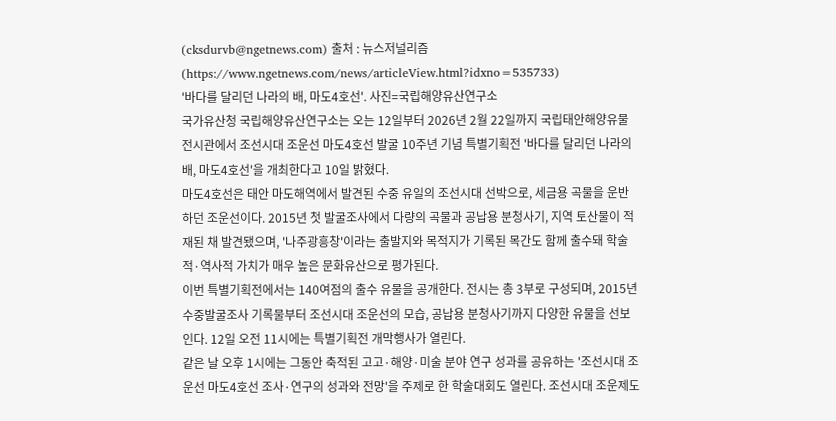(cksdurvb@ngetnews.com) 출처 : 뉴스저널리즘(https://www.ngetnews.com/news/articleView.html?idxno=535733)
'바다를 달리던 나라의 배, 마도4호선'. 사진=국립해양유산연구소
국가유산청 국립해양유산연구소는 오는 12일부터 2026년 2월 22일까지 국립태안해양유물전시관에서 조선시대 조운선 마도4호선 발굴 10주년 기념 특별기획전 '바다를 달리던 나라의 배, 마도4호선'을 개최한다고 10일 밝혔다.
마도4호선은 태안 마도해역에서 발견된 수중 유일의 조선시대 선박으로, 세금용 곡물을 운반하던 조운선이다. 2015년 첫 발굴조사에서 다량의 곡물과 공납용 분청사기, 지역 토산물이 적재된 채 발견됐으며, '나주광흥창'이라는 출발지와 목적지가 기록된 목간도 함께 출수돼 학술적·역사적 가치가 매우 높은 문화유산으로 평가된다.
이번 특별기획전에서는 140여점의 출수 유물을 공개한다. 전시는 총 3부로 구성되며, 2015년 수중발굴조사 기록물부터 조선시대 조운선의 모습, 공납용 분청사기까지 다양한 유물을 선보인다. 12일 오전 11시에는 특별기획전 개막행사가 열린다.
같은 날 오후 1시에는 그동안 축적된 고고·해양·미술 분야 연구 성과를 공유하는 '조선시대 조운선 마도4호선 조사·연구의 성과와 전망'을 주제로 한 학술대회도 열린다. 조선시대 조운제도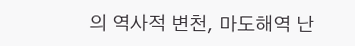의 역사적 변천, 마도해역 난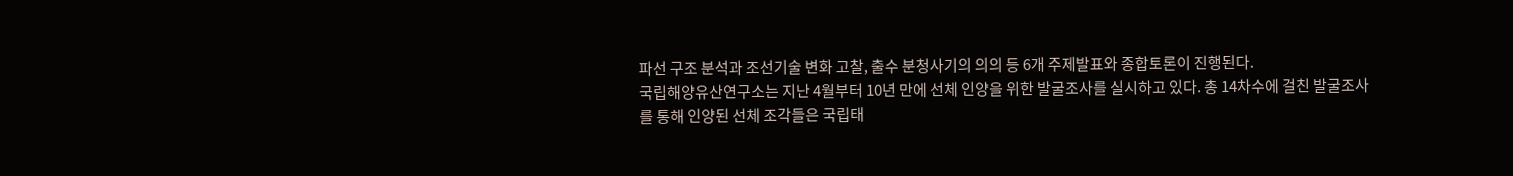파선 구조 분석과 조선기술 변화 고찰, 출수 분청사기의 의의 등 6개 주제발표와 종합토론이 진행된다.
국립해양유산연구소는 지난 4월부터 10년 만에 선체 인양을 위한 발굴조사를 실시하고 있다. 총 14차수에 걸친 발굴조사를 통해 인양된 선체 조각들은 국립태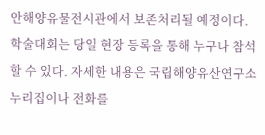안해양유물전시관에서 보존처리될 예정이다.
학술대회는 당일 현장 등록을 통해 누구나 참석할 수 있다. 자세한 내용은 국립해양유산연구소 누리집이나 전화를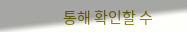통해 확인할 수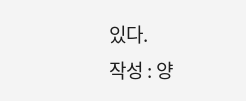있다.
작성 : 양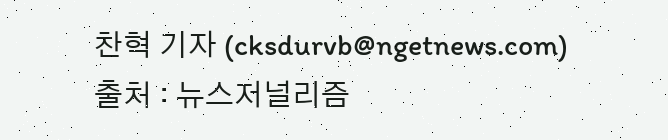찬혁 기자 (cksdurvb@ngetnews.com)
출처 : 뉴스저널리즘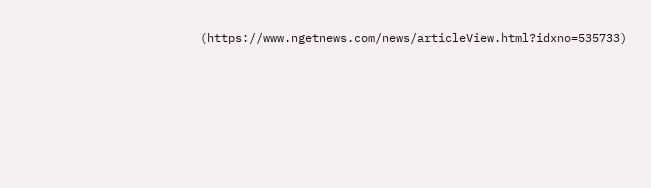(https://www.ngetnews.com/news/articleView.html?idxno=535733)